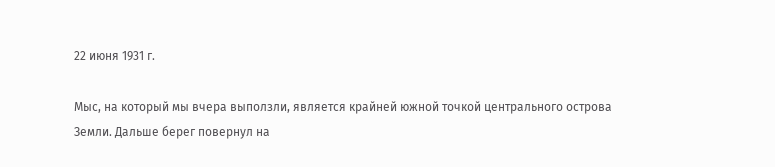22 июня 1931 г.

Мыс, на который мы вчера выползли, является крайней южной точкой центрального острова Земли. Дальше берег повернул на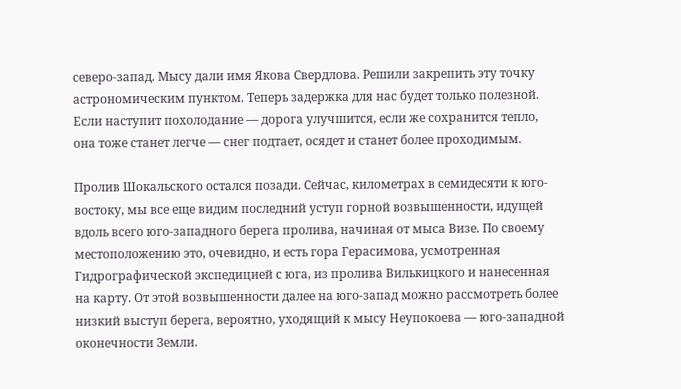северо-запад. Мысу дали имя Якова Свердлова. Решили закрепить эту точку астрономическим пунктом. Теперь задержка для нас будет только полезной. Если наступит похолодание — дорога улучшится, если же сохранится тепло, она тоже станет легче — снег подтает, осядет и станет более проходимым.

Пролив Шокальского остался позади. Сейчас, километрах в семидесяти к юго-востоку, мы все еще видим последний уступ горной возвышенности, идущей вдоль всего юго-западного берега пролива, начиная от мыса Визе. По своему местоположению это, очевидно, и есть гора Герасимова, усмотренная Гидрографической экспедицией с юга, из пролива Вилькицкого и нанесенная на карту. От этой возвышенности далее на юго-запад можно рассмотреть более низкий выступ берега, вероятно, уходящий к мысу Неупокоева — юго-западной оконечности Земли.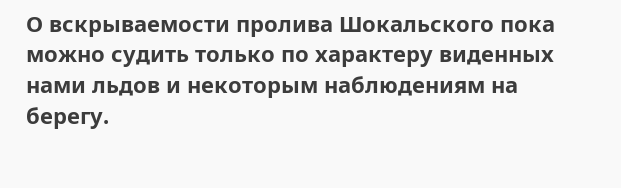О вскрываемости пролива Шокальского пока можно судить только по характеру виденных нами льдов и некоторым наблюдениям на берегу.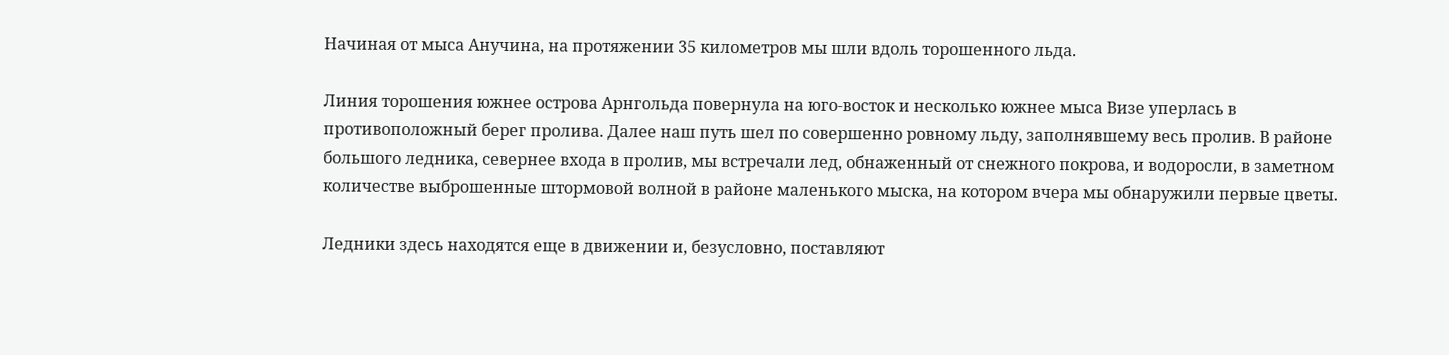Начиная от мыса Анучина, на протяжении 35 километров мы шли вдоль торошенного льда.

Линия торошения южнее острова Арнгольда повернула на юго-восток и несколько южнее мыса Визе уперлась в противоположный берег пролива. Далее наш путь шел по совершенно ровному льду, заполнявшему весь пролив. В районе большого ледника, севернее входа в пролив, мы встречали лед, обнаженный от снежного покрова, и водоросли, в заметном количестве выброшенные штормовой волной в районе маленького мыска, на котором вчера мы обнаружили первые цветы.

Ледники здесь находятся еще в движении и, безусловно, поставляют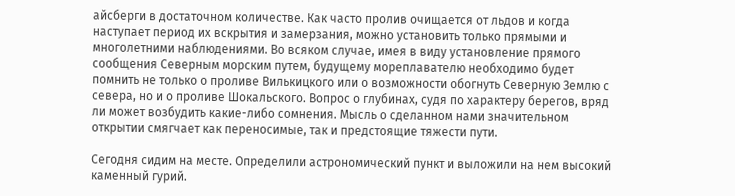айсберги в достаточном количестве. Как часто пролив очищается от льдов и когда наступает период их вскрытия и замерзания, можно установить только прямыми и многолетними наблюдениями. Во всяком случае, имея в виду установление прямого сообщения Северным морским путем, будущему мореплавателю необходимо будет помнить не только о проливе Вилькицкого или о возможности обогнуть Северную Землю с севера, но и о проливе Шокальского. Вопрос о глубинах, судя по характеру берегов, вряд ли может возбудить какие-либо сомнения. Мысль о сделанном нами значительном открытии смягчает как переносимые, так и предстоящие тяжести пути.

Сегодня сидим на месте. Определили астрономический пункт и выложили на нем высокий каменный гурий.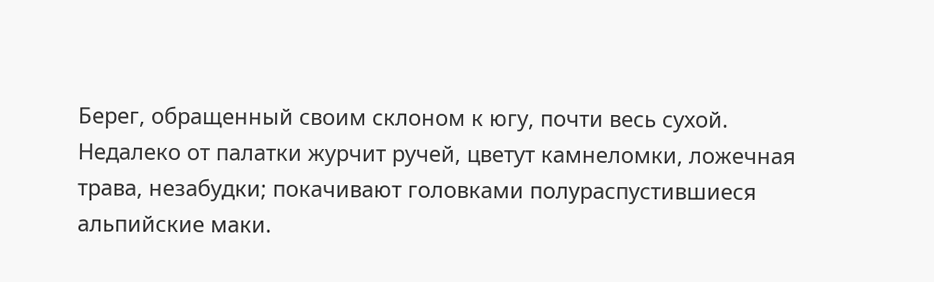Берег, обращенный своим склоном к югу, почти весь сухой. Недалеко от палатки журчит ручей, цветут камнеломки, ложечная трава, незабудки; покачивают головками полураспустившиеся альпийские маки.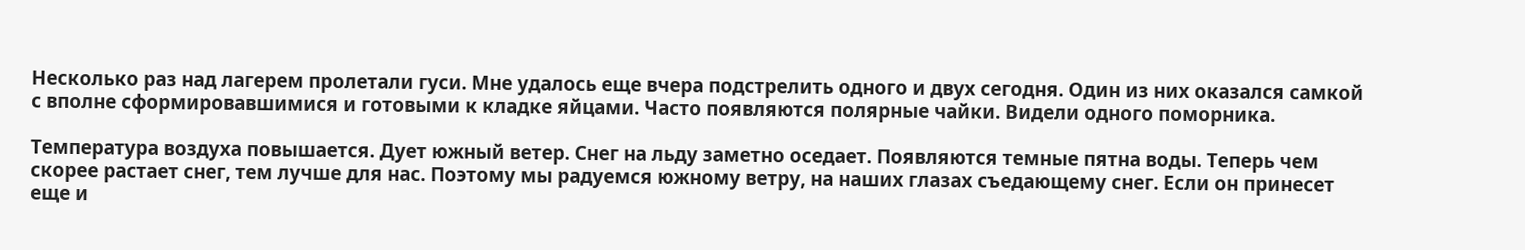Несколько раз над лагерем пролетали гуси. Мне удалось еще вчера подстрелить одного и двух сегодня. Один из них оказался самкой с вполне сформировавшимися и готовыми к кладке яйцами. Часто появляются полярные чайки. Видели одного поморника.

Температура воздуха повышается. Дует южный ветер. Снег на льду заметно оседает. Появляются темные пятна воды. Теперь чем скорее растает снег, тем лучше для нас. Поэтому мы радуемся южному ветру, на наших глазах съедающему снег. Если он принесет еще и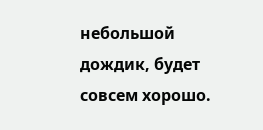небольшой дождик, будет совсем хорошо.